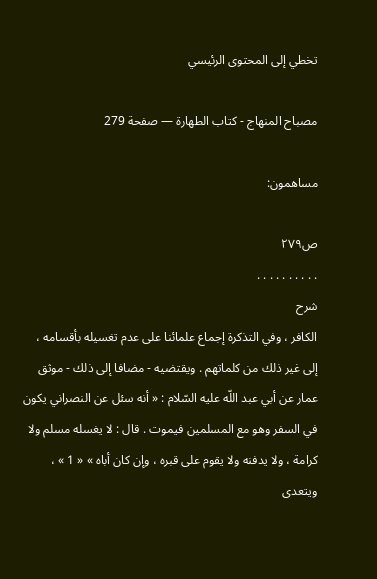تخطي إلى المحتوى الرئيسي

مصباح المنهاج - كتاب الطهارة — صفحة 279

مساهمون:

ص٢٧٩
. . . . . . . . . .
شرح
الكافر ، وفي التذكرة إجماع علمائنا على عدم تغسيله بأقسامه ، إلى غير ذلك من كلماتهم . ويقتضيه - مضافا إلى ذلك - موثق عمار عن أبي عبد اللّه عليه السّلام : « أنه سئل عن النصراني يكون في السفر وهو مع المسلمين فيموت . قال : لا يغسله مسلم ولا كرامة ، ولا يدفنه ولا يقوم على قبره ، وإن كان أباه » « 1 » ، ويتعدى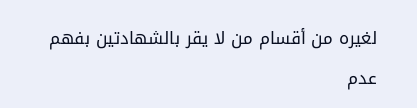لغيره من أقسام من لا يقر بالشهادتين بفهم عدم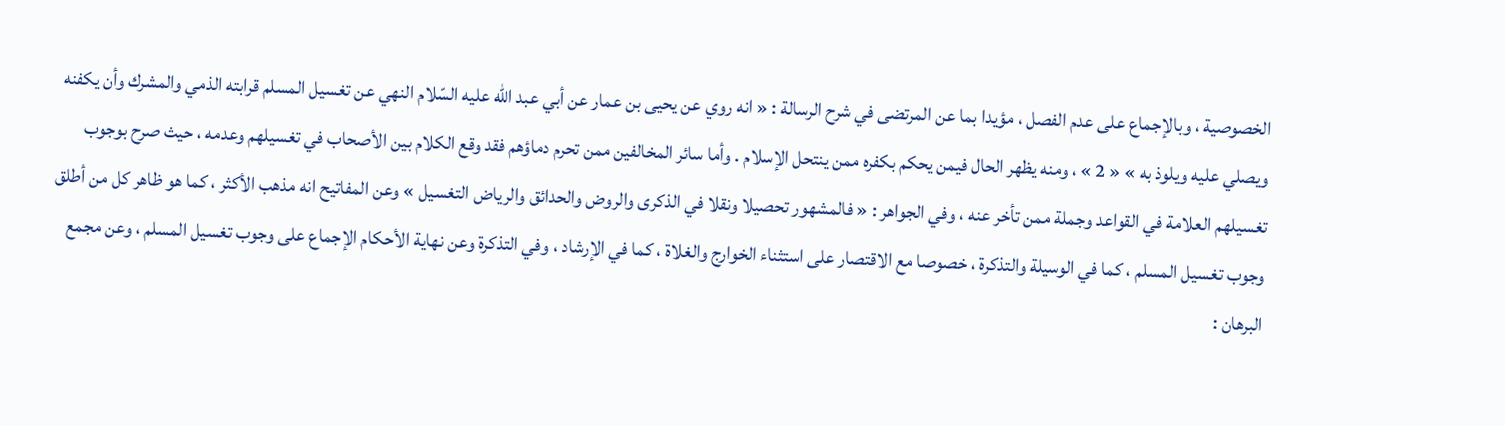الخصوصية ، وبالإجماع على عدم الفصل ، مؤيدا بما عن المرتضى في شرح الرسالة : « انه روي عن يحيى بن عمار عن أبي عبد اللّه عليه السّلام النهي عن تغسيل المسلم قرابته الذمي والمشرك وأن يكفنه ويصلي عليه ويلوذ به » « 2 » ، ومنه يظهر الحال فيمن يحكم بكفره ممن ينتحل الإسلام . وأما سائر المخالفين ممن تحرم دماؤهم فقد وقع الكلام بين الأصحاب في تغسيلهم وعدمه ، حيث صرح بوجوب تغسيلهم العلامة في القواعد وجملة ممن تأخر عنه ، وفي الجواهر : « فالمشهور تحصيلا ونقلا في الذكرى والروض والحدائق والرياض التغسيل » وعن المفاتيح انه مذهب الأكثر ، كما هو ظاهر كل من أطلق وجوب تغسيل المسلم ، كما في الوسيلة والتذكرة ، خصوصا مع الاقتصار على استثناء الخوارج والغلاة ، كما في الإرشاد ، وفي التذكرة وعن نهاية الأحكام الإجماع على وجوب تغسيل المسلم ، وعن مجمع البرهان :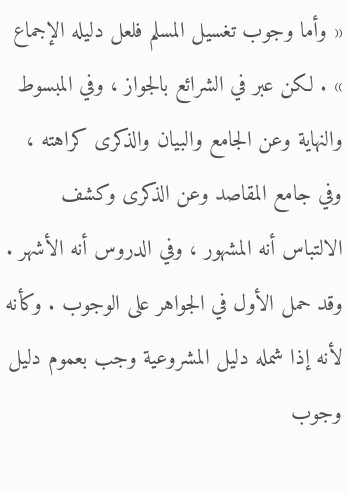« وأما وجوب تغسيل المسلم فلعل دليله الإجماع » . لكن عبر في الشرائع بالجواز ، وفي المبسوط والنهاية وعن الجامع والبيان والذكرى كراهته ، وفي جامع المقاصد وعن الذكرى وكشف الالتباس أنه المشهور ، وفي الدروس أنه الأشهر . وقد حمل الأول في الجواهر على الوجوب . وكأنه لأنه إذا شمله دليل المشروعية وجب بعموم دليل وجوب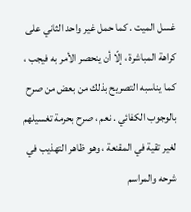غسل الميت . كما حمل غير واحد الثاني على كراهة المباشرة ، إلّا أن ينحصر الأمر به فيجب ، كما يناسبه التصريح بذلك من بعض من صرح بالوجوب الكفائي . نعم ، صرح بحرمة تغسيلهم لغير تقية في المقنعة ، وهو ظاهر التهذيب في شرحه والمراسم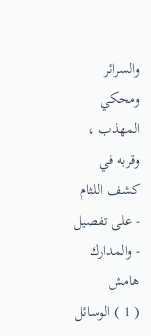والسرائر ومحكي المهذب ، وقربه في كشف اللثام - على تفصيل - والمدارك
هامش
( 1 ) الوسائل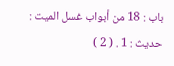باب : 18 من أبواب غسل الميت : حديث : 1 . ( 2 )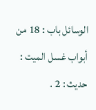الوسائل باب : 18 من أبواب غسل الميت : حديث : 2 .